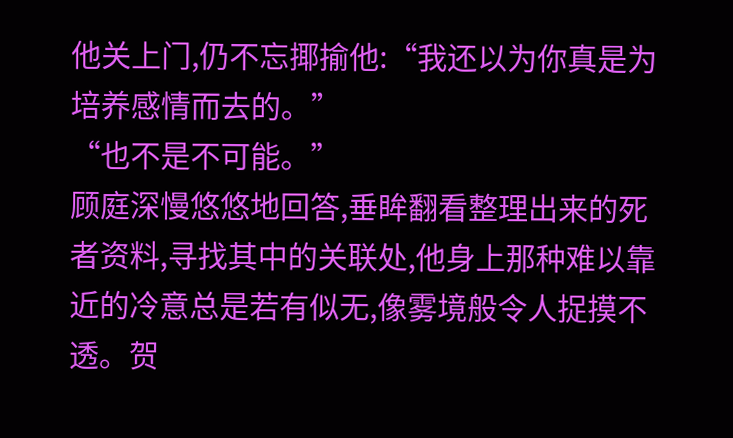他关上门,仍不忘揶揄他:“我还以为你真是为培养感情而去的。”
“也不是不可能。”
顾庭深慢悠悠地回答,垂眸翻看整理出来的死者资料,寻找其中的关联处,他身上那种难以靠近的冷意总是若有似无,像雾境般令人捉摸不透。贺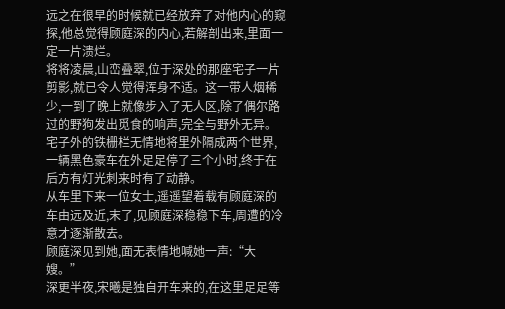远之在很早的时候就已经放弃了对他内心的窥探,他总觉得顾庭深的内心,若解剖出来,里面一定一片溃烂。
将将凌晨,山峦叠翠,位于深处的那座宅子一片剪影,就已令人觉得浑身不适。这一带人烟稀少,一到了晚上就像步入了无人区,除了偶尔路过的野狗发出觅食的响声,完全与野外无异。
宅子外的铁栅栏无情地将里外隔成两个世界,一辆黑色豪车在外足足停了三个小时,终于在后方有灯光刺来时有了动静。
从车里下来一位女士,遥遥望着载有顾庭深的车由远及近,末了,见顾庭深稳稳下车,周遭的冷意才逐渐散去。
顾庭深见到她,面无表情地喊她一声:“大嫂。”
深更半夜,宋曦是独自开车来的,在这里足足等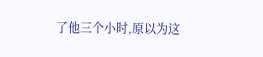了他三个小时,原以为这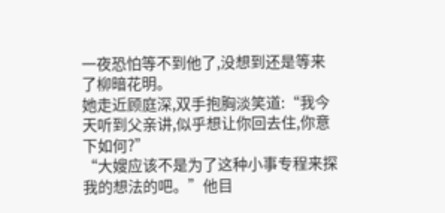一夜恐怕等不到他了,没想到还是等来了柳暗花明。
她走近顾庭深,双手抱胸淡笑道:“我今天听到父亲讲,似乎想让你回去住,你意下如何?”
“大嫂应该不是为了这种小事专程来探我的想法的吧。”他目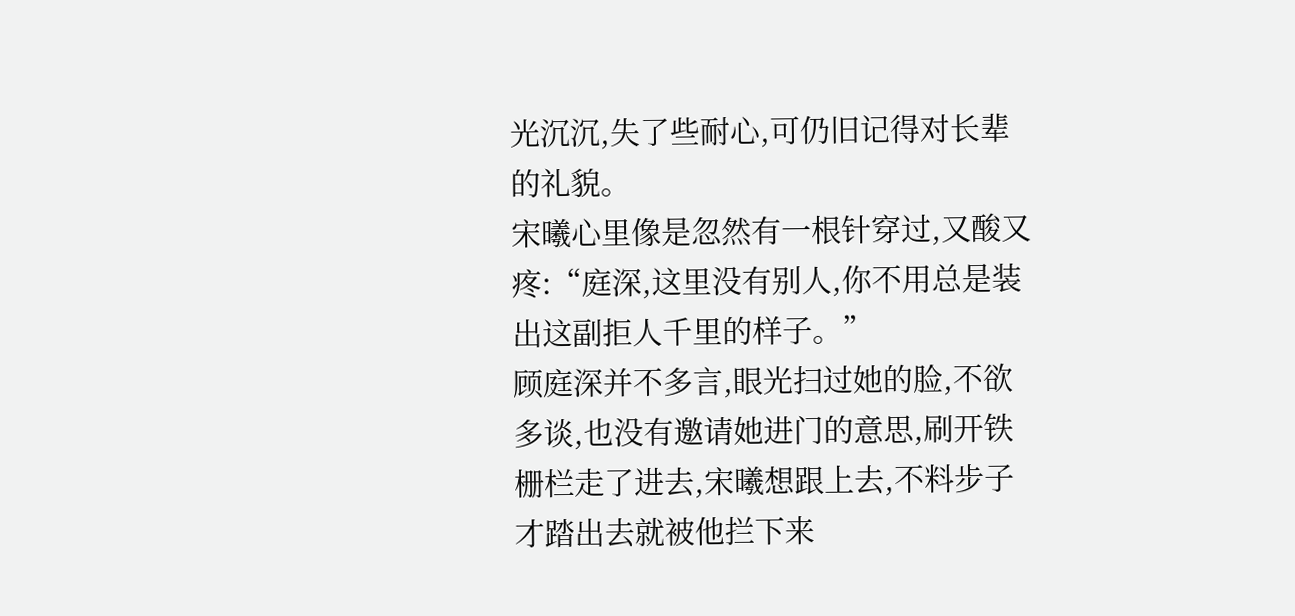光沉沉,失了些耐心,可仍旧记得对长辈的礼貌。
宋曦心里像是忽然有一根针穿过,又酸又疼:“庭深,这里没有别人,你不用总是装出这副拒人千里的样子。”
顾庭深并不多言,眼光扫过她的脸,不欲多谈,也没有邀请她进门的意思,刷开铁栅栏走了进去,宋曦想跟上去,不料步子才踏出去就被他拦下来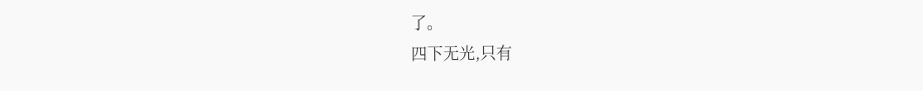了。
四下无光,只有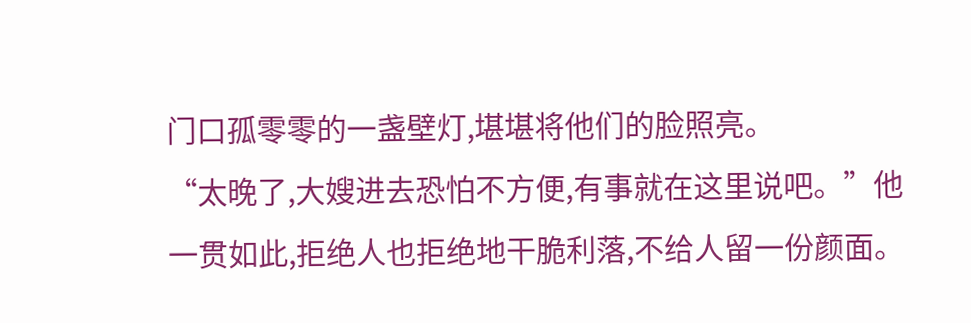门口孤零零的一盏壁灯,堪堪将他们的脸照亮。
“太晚了,大嫂进去恐怕不方便,有事就在这里说吧。”他一贯如此,拒绝人也拒绝地干脆利落,不给人留一份颜面。